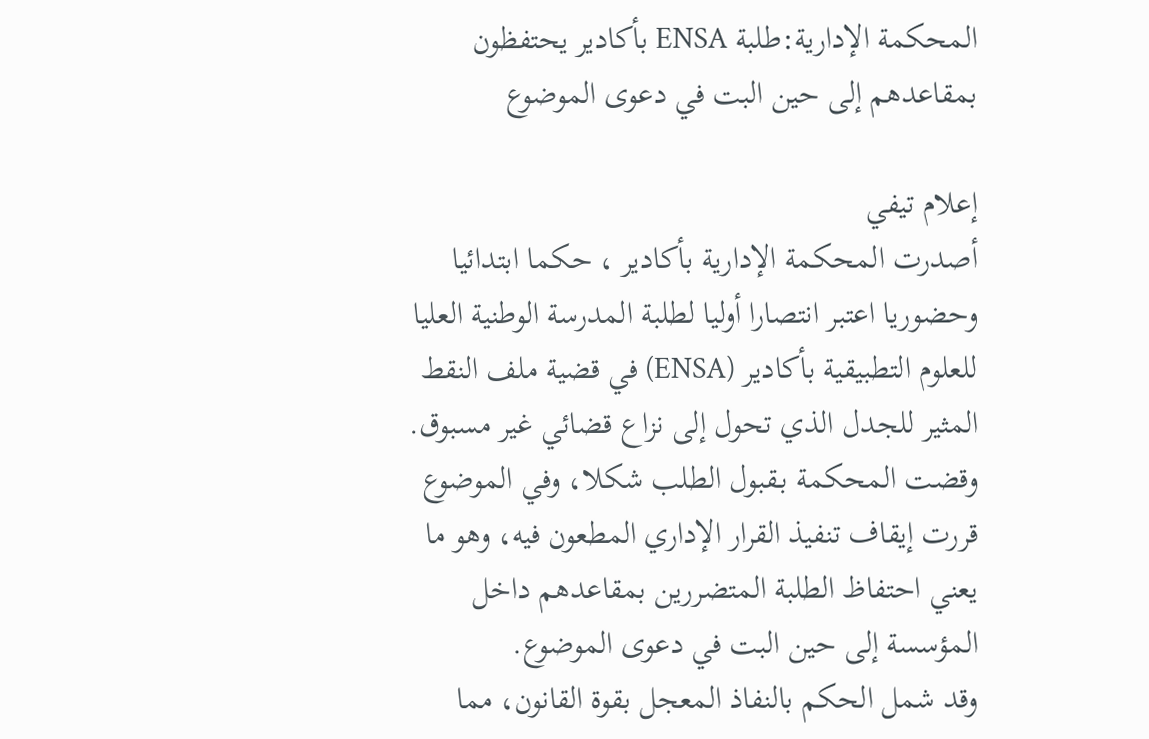المحكمة الإدارية:طلبة ENSA بأكادير يحتفظون بمقاعدهم إلى حين البت في دعوى الموضوع

إعلام تيفي
أصدرت المحكمة الإدارية بأكادير ، حكما ابتدائيا وحضوريا اعتبر انتصارا أوليا لطلبة المدرسة الوطنية العليا للعلوم التطبيقية بأكادير (ENSA) في قضية ملف النقط المثير للجدل الذي تحول إلى نزاع قضائي غير مسبوق.
وقضت المحكمة بـقبول الطلب شكلا، وفي الموضوع قررت إيقاف تنفيذ القرار الإداري المطعون فيه، وهو ما يعني احتفاظ الطلبة المتضررين بمقاعدهم داخل المؤسسة إلى حين البت في دعوى الموضوع.
وقد شمل الحكم بالنفاذ المعجل بقوة القانون، مما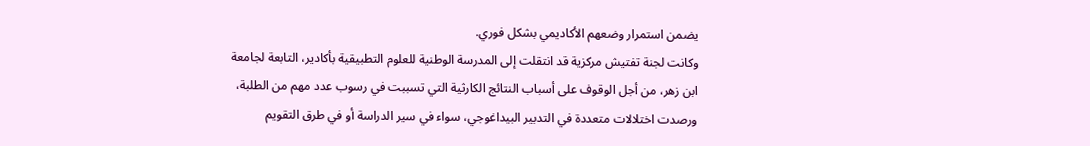يضمن استمرار وضعهم الأكاديمي بشكل فوري.
وكانت لجنة تفتيش مركزية قد انتقلت إلى المدرسة الوطنية للعلوم التطبيقية بأكادير، التابعة لجامعة ابن زهر، من أجل الوقوف على أسباب النتائج الكارثية التي تسببت في رسوب عدد مهم من الطلبة، ورصدت اختلالات متعددة في التدبير البيداغوجي، سواء في سير الدراسة أو في طرق التقويم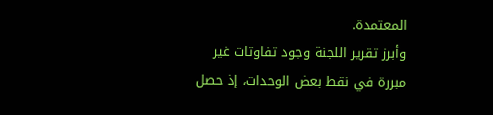المعتمدة.
وأبرز تقرير اللجنة وجود تفاوتات غير مبررة في نقط بعض الوحدات، إذ حصل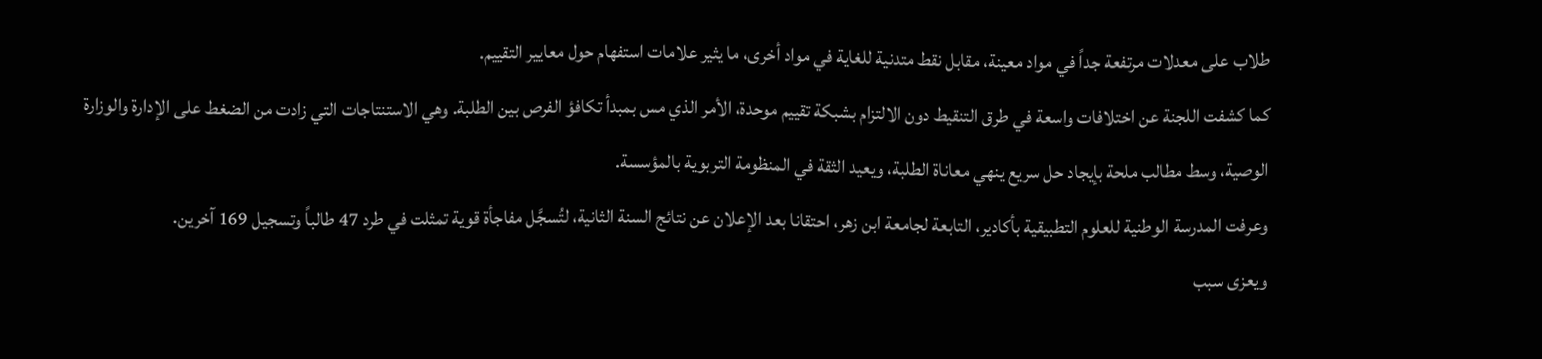طلاب على معدلات مرتفعة جداً في مواد معينة، مقابل نقط متدنية للغاية في مواد أخرى، ما يثير علامات استفهام حول معايير التقييم.
كما كشفت اللجنة عن اختلافات واسعة في طرق التنقيط دون الالتزام بشبكة تقييم موحدة، الأمر الذي مس بمبدأ تكافؤ الفرص بين الطلبة. وهي الاستنتاجات التي زادت من الضغط على الإدارة والوزارة الوصية، وسط مطالب ملحة بإيجاد حل سريع ينهي معاناة الطلبة، ويعيد الثقة في المنظومة التربوية بالمؤسسة.
وعرفت المدرسة الوطنية للعلوم التطبيقية بأكادير، التابعة لجامعة ابن زهر، احتقانا بعد الإعلان عن نتائج السنة الثانية، لتُسجَّل مفاجأة قوية تمثلت في طرد 47 طالباً وتسجيل 169 آخرين.
ويعزى سبب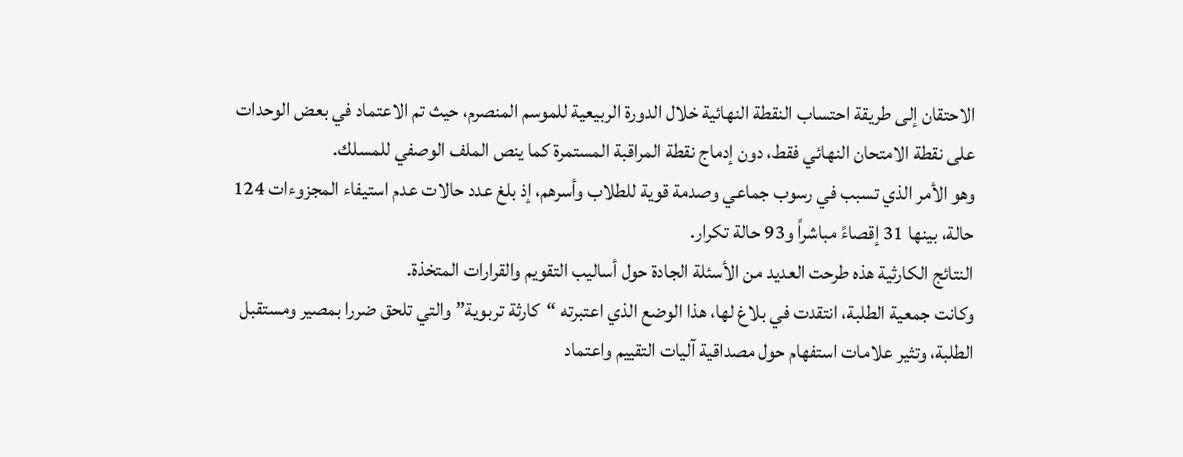الاحتقان إلى طريقة احتساب النقطة النهائية خلال الدورة الربيعية للموسم المنصرم، حيث تم الاعتماد في بعض الوحدات على نقطة الامتحان النهائي فقط، دون إدماج نقطة المراقبة المستمرة كما ينص الملف الوصفي للمسلك.
وهو الأمر الذي تسبب في رسوب جماعي وصدمة قوية للطلاب وأسرهم، إذ بلغ عدد حالات عدم استيفاء المجزوءات 124 حالة، بينها 31 إقصاءً مباشراً و93 حالة تكرار.
النتائج الكارثية هذه طرحت العديد من الأسئلة الجادة حول أساليب التقويم والقرارات المتخذة.
وكانت جمعية الطلبة، انتقدت في بلاغ لها، هذا الوضع الذي اعتبرته “كارثة تربوية” والتي تلحق ضررا بمصير ومستقبل الطلبة، وتثير علامات استفهام حول مصداقية آليات التقييم واعتماد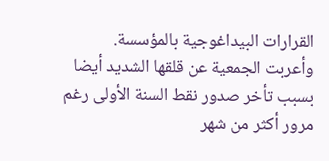القرارات البيداغوجية بالمؤسسة.
وأعربت الجمعية عن قلقها الشديد أيضا بسبب تأخر صدور نقط السنة الأولى رغم مرور أكثر من شهر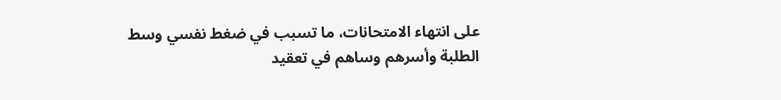على انتهاء الامتحانات، ما تسبب في ضغط نفسي وسط الطلبة وأسرهم وساهم في تعقيد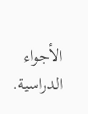الأجواء الدراسية.